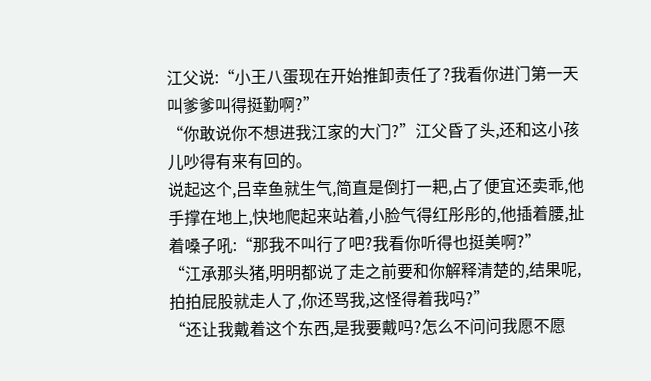江父说:“小王八蛋现在开始推卸责任了?我看你进门第一天叫爹爹叫得挺勤啊?”
“你敢说你不想进我江家的大门?”江父昏了头,还和这小孩儿吵得有来有回的。
说起这个,吕幸鱼就生气,简直是倒打一耙,占了便宜还卖乖,他手撑在地上,快地爬起来站着,小脸气得红彤彤的,他插着腰,扯着嗓子吼:“那我不叫行了吧?我看你听得也挺美啊?”
“江承那头猪,明明都说了走之前要和你解释清楚的,结果呢,拍拍屁股就走人了,你还骂我,这怪得着我吗?”
“还让我戴着这个东西,是我要戴吗?怎么不问问我愿不愿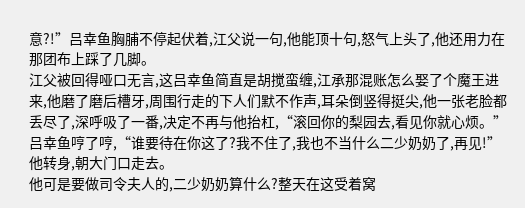意?!”吕幸鱼胸脯不停起伏着,江父说一句,他能顶十句,怒气上头了,他还用力在那团布上踩了几脚。
江父被回得哑口无言,这吕幸鱼简直是胡搅蛮缠,江承那混账怎么娶了个魔王进来,他磨了磨后槽牙,周围行走的下人们默不作声,耳朵倒竖得挺尖,他一张老脸都丢尽了,深呼吸了一番,决定不再与他抬杠,“滚回你的梨园去,看见你就心烦。”
吕幸鱼哼了哼,“谁要待在你这了?我不住了,我也不当什么二少奶奶了,再见!”他转身,朝大门口走去。
他可是要做司令夫人的,二少奶奶算什么?整天在这受着窝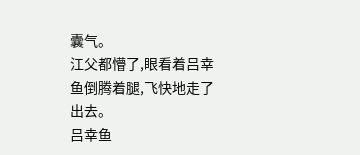囊气。
江父都懵了,眼看着吕幸鱼倒腾着腿,飞快地走了出去。
吕幸鱼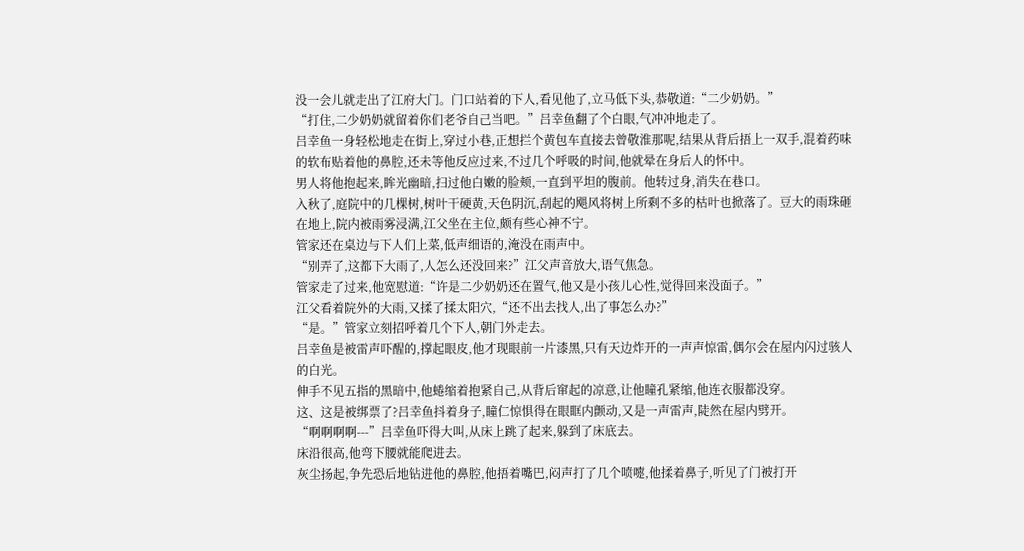没一会儿就走出了江府大门。门口站着的下人,看见他了,立马低下头,恭敬道:“二少奶奶。”
“打住,二少奶奶就留着你们老爷自己当吧。”吕幸鱼翻了个白眼,气冲冲地走了。
吕幸鱼一身轻松地走在街上,穿过小巷,正想拦个黄包车直接去曾敬淮那呢,结果从背后捂上一双手,混着药味的软布贴着他的鼻腔,还未等他反应过来,不过几个呼吸的时间,他就晕在身后人的怀中。
男人将他抱起来,眸光幽暗,扫过他白嫩的脸颊,一直到平坦的腹前。他转过身,消失在巷口。
入秋了,庭院中的几棵树,树叶干硬黄,天色阴沉,刮起的飓风将树上所剩不多的枯叶也掀落了。豆大的雨珠砸在地上,院内被雨雾浸满,江父坐在主位,颇有些心神不宁。
管家还在桌边与下人们上菜,低声细语的,淹没在雨声中。
“别弄了,这都下大雨了,人怎么还没回来?”江父声音放大,语气焦急。
管家走了过来,他宽慰道:“许是二少奶奶还在置气,他又是小孩儿心性,觉得回来没面子。”
江父看着院外的大雨,又揉了揉太阳穴,“还不出去找人,出了事怎么办?”
“是。”管家立刻招呼着几个下人,朝门外走去。
吕幸鱼是被雷声吓醒的,撑起眼皮,他才现眼前一片漆黑,只有天边炸开的一声声惊雷,偶尔会在屋内闪过骇人的白光。
伸手不见五指的黑暗中,他蜷缩着抱紧自己,从背后窜起的凉意,让他瞳孔紧缩,他连衣服都没穿。
这、这是被绑票了?吕幸鱼抖着身子,瞳仁惊惧得在眼眶内颤动,又是一声雷声,陡然在屋内劈开。
“啊啊啊啊---”吕幸鱼吓得大叫,从床上跳了起来,躲到了床底去。
床沿很高,他弯下腰就能爬进去。
灰尘扬起,争先恐后地钻进他的鼻腔,他捂着嘴巴,闷声打了几个喷嚏,他揉着鼻子,听见了门被打开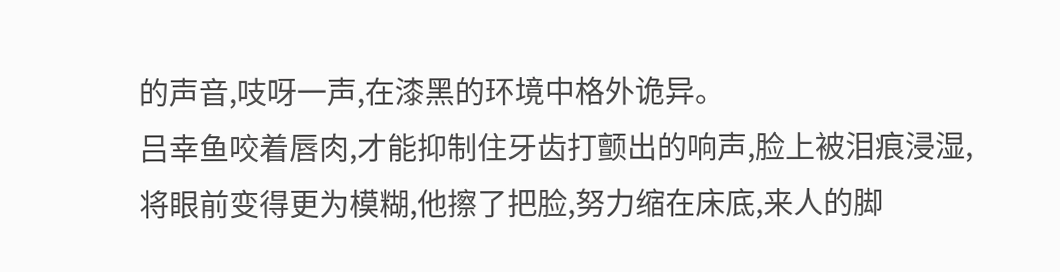的声音,吱呀一声,在漆黑的环境中格外诡异。
吕幸鱼咬着唇肉,才能抑制住牙齿打颤出的响声,脸上被泪痕浸湿,将眼前变得更为模糊,他擦了把脸,努力缩在床底,来人的脚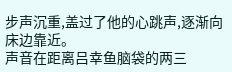步声沉重,盖过了他的心跳声,逐渐向床边靠近。
声音在距离吕幸鱼脑袋的两三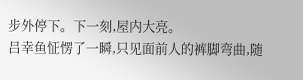步外停下。下一刻,屋内大亮。
吕幸鱼怔愣了一瞬,只见面前人的裤脚弯曲,随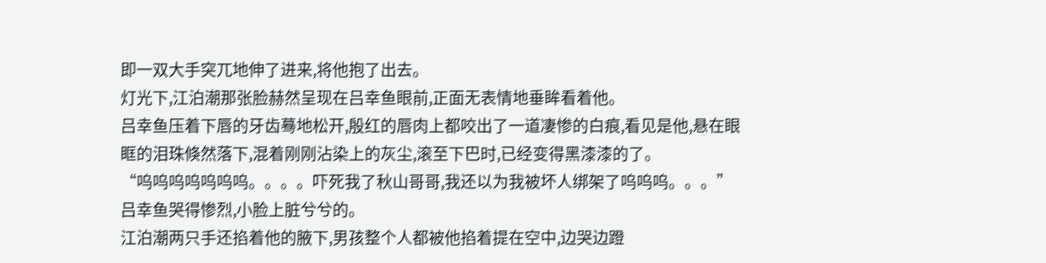即一双大手突兀地伸了进来,将他抱了出去。
灯光下,江泊潮那张脸赫然呈现在吕幸鱼眼前,正面无表情地垂眸看着他。
吕幸鱼压着下唇的牙齿蓦地松开,殷红的唇肉上都咬出了一道凄惨的白痕,看见是他,悬在眼眶的泪珠倏然落下,混着刚刚沾染上的灰尘,滚至下巴时,已经变得黑漆漆的了。
“呜呜呜呜呜呜呜。。。。吓死我了秋山哥哥,我还以为我被坏人绑架了呜呜呜。。。”吕幸鱼哭得惨烈,小脸上脏兮兮的。
江泊潮两只手还掐着他的腋下,男孩整个人都被他掐着提在空中,边哭边蹬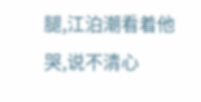腿,江泊潮看着他哭,说不清心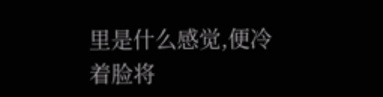里是什么感觉,便冷着脸将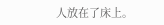人放在了床上。